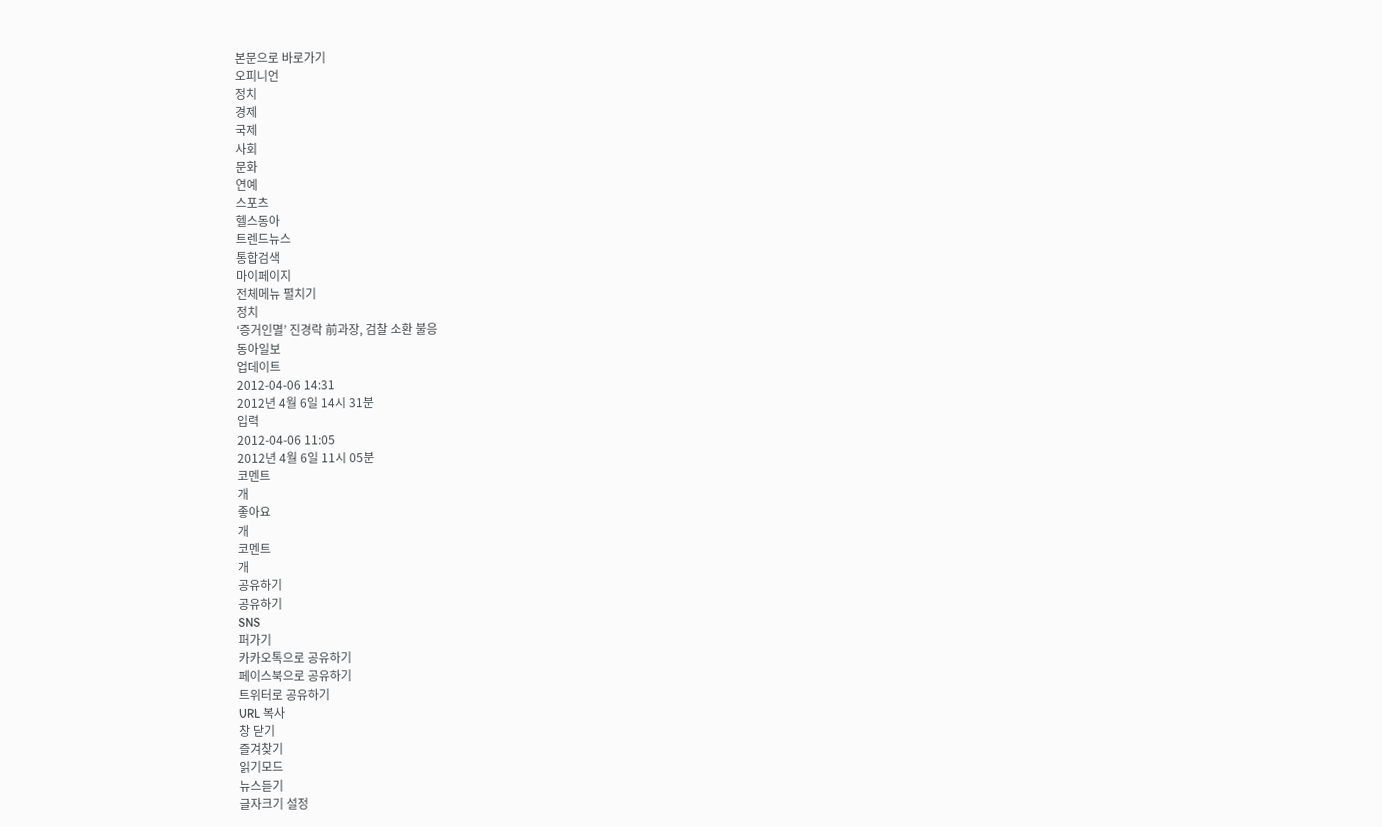본문으로 바로가기
오피니언
정치
경제
국제
사회
문화
연예
스포츠
헬스동아
트렌드뉴스
통합검색
마이페이지
전체메뉴 펼치기
정치
‘증거인멸’ 진경락 前과장, 검찰 소환 불응
동아일보
업데이트
2012-04-06 14:31
2012년 4월 6일 14시 31분
입력
2012-04-06 11:05
2012년 4월 6일 11시 05분
코멘트
개
좋아요
개
코멘트
개
공유하기
공유하기
SNS
퍼가기
카카오톡으로 공유하기
페이스북으로 공유하기
트위터로 공유하기
URL 복사
창 닫기
즐겨찾기
읽기모드
뉴스듣기
글자크기 설정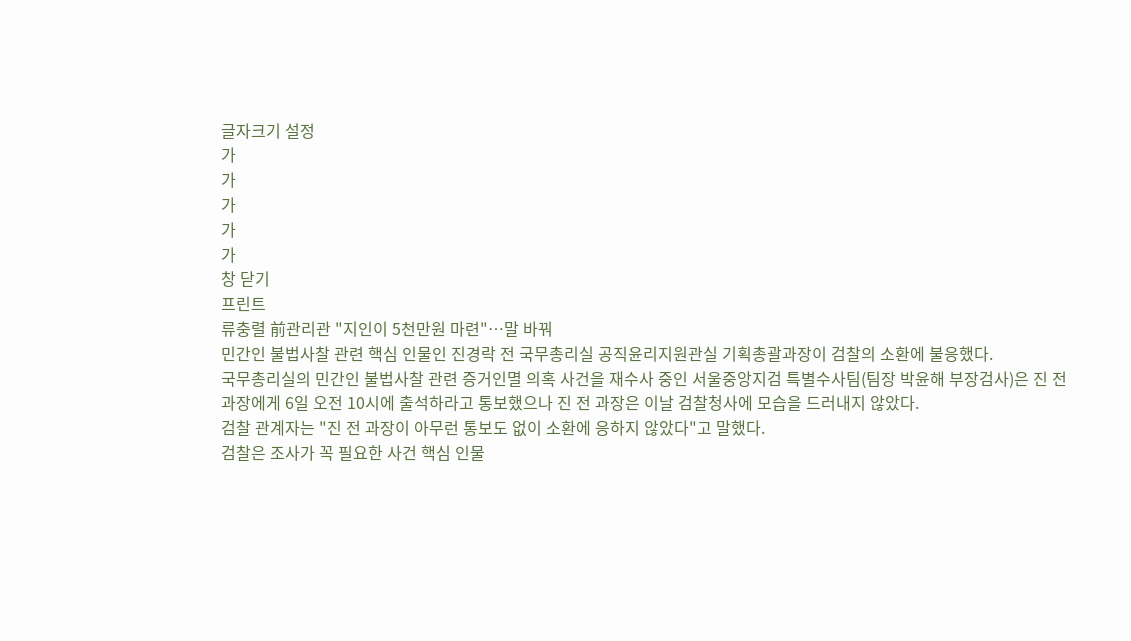글자크기 설정
가
가
가
가
가
창 닫기
프린트
류충렬 前관리관 "지인이 5천만원 마련"…말 바꿔
민간인 불법사찰 관련 핵심 인물인 진경락 전 국무총리실 공직윤리지원관실 기획총괄과장이 검찰의 소환에 불응했다.
국무총리실의 민간인 불법사찰 관련 증거인멸 의혹 사건을 재수사 중인 서울중앙지검 특별수사팀(팀장 박윤해 부장검사)은 진 전 과장에게 6일 오전 10시에 출석하라고 통보했으나 진 전 과장은 이날 검찰청사에 모습을 드러내지 않았다.
검찰 관계자는 "진 전 과장이 아무런 통보도 없이 소환에 응하지 않았다"고 말했다.
검찰은 조사가 꼭 필요한 사건 핵심 인물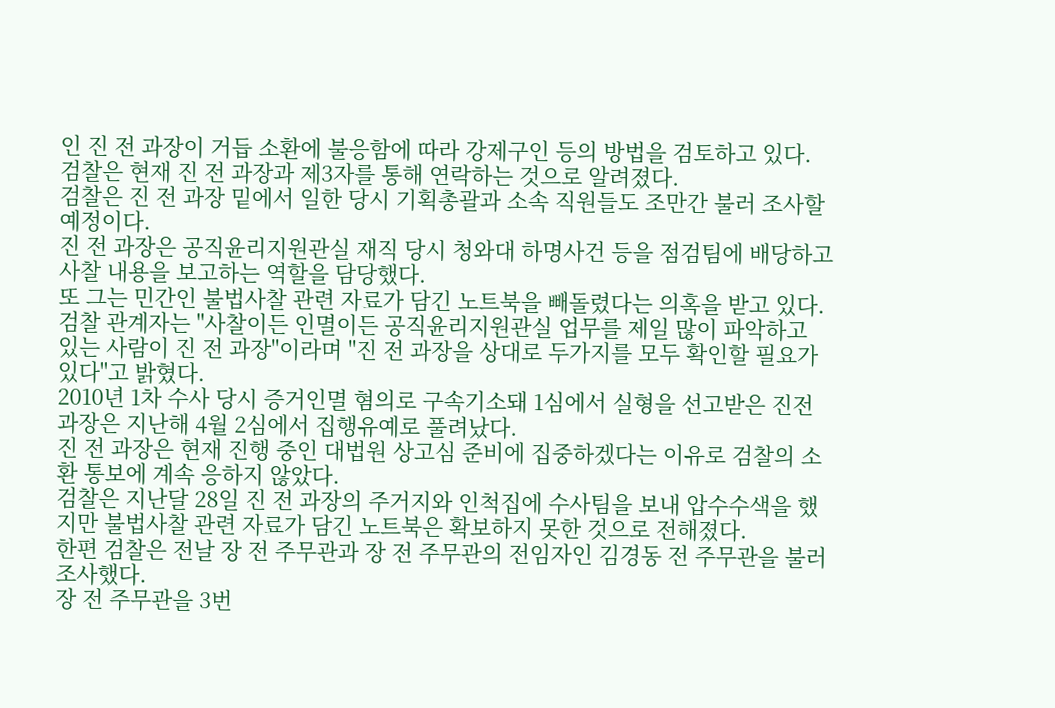인 진 전 과장이 거듭 소환에 불응함에 따라 강제구인 등의 방법을 검토하고 있다.
검찰은 현재 진 전 과장과 제3자를 통해 연락하는 것으로 알려졌다.
검찰은 진 전 과장 밑에서 일한 당시 기획총괄과 소속 직원들도 조만간 불러 조사할 예정이다.
진 전 과장은 공직윤리지원관실 재직 당시 청와대 하명사건 등을 점검팀에 배당하고 사찰 내용을 보고하는 역할을 담당했다.
또 그는 민간인 불법사찰 관련 자료가 담긴 노트북을 빼돌렸다는 의혹을 받고 있다.
검찰 관계자는 "사찰이든 인멸이든 공직윤리지원관실 업무를 제일 많이 파악하고 있는 사람이 진 전 과장"이라며 "진 전 과장을 상대로 두가지를 모두 확인할 필요가 있다"고 밝혔다.
2010년 1차 수사 당시 증거인멸 혐의로 구속기소돼 1심에서 실형을 선고받은 진전 과장은 지난해 4월 2심에서 집행유예로 풀려났다.
진 전 과장은 현재 진행 중인 대법원 상고심 준비에 집중하겠다는 이유로 검찰의 소환 통보에 계속 응하지 않았다.
검찰은 지난달 28일 진 전 과장의 주거지와 인척집에 수사팀을 보내 압수수색을 했지만 불법사찰 관련 자료가 담긴 노트북은 확보하지 못한 것으로 전해졌다.
한편 검찰은 전날 장 전 주무관과 장 전 주무관의 전임자인 김경동 전 주무관을 불러 조사했다.
장 전 주무관을 3번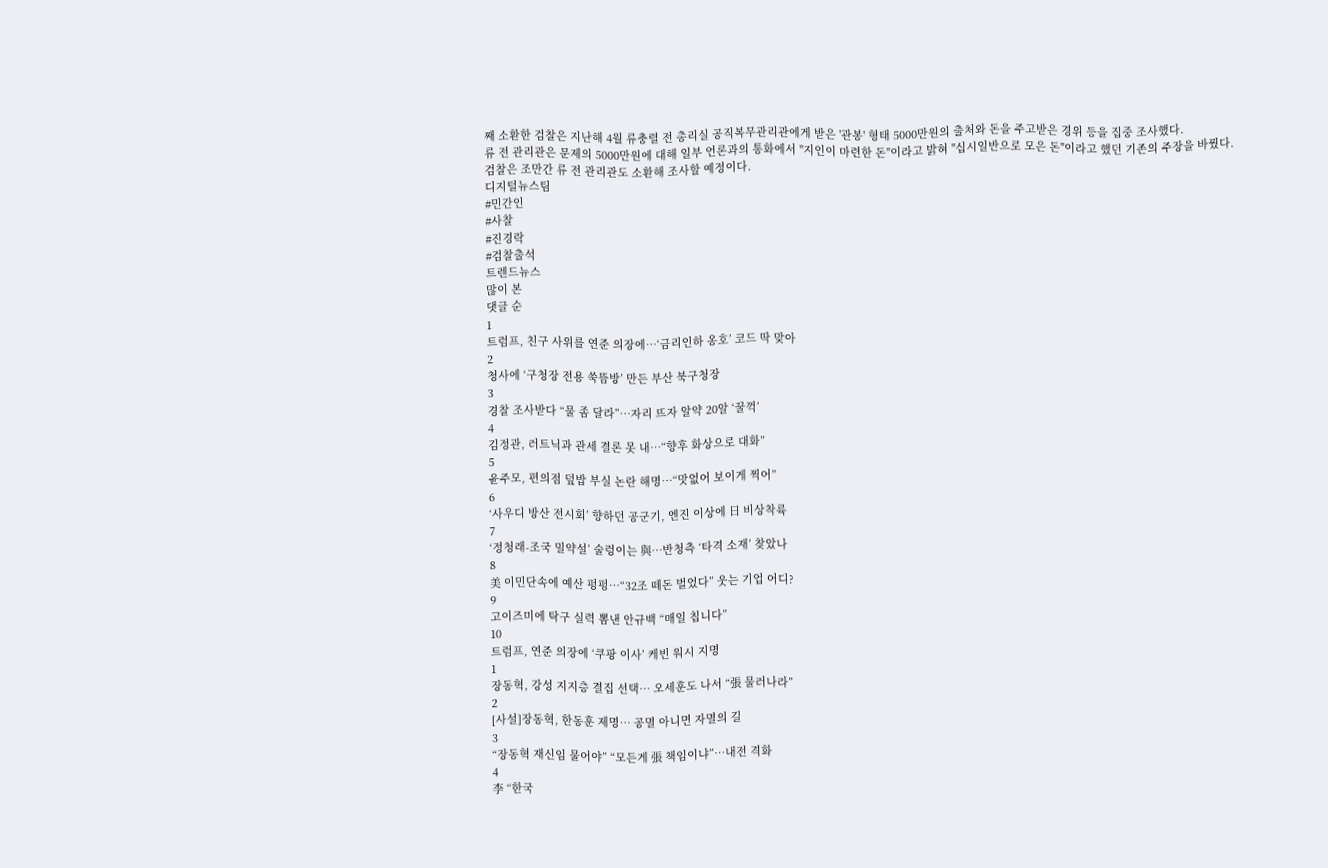째 소환한 검찰은 지난해 4월 류충렬 전 총리실 공직복무관리관에게 받은 '관봉' 형태 5000만원의 출처와 돈을 주고받은 경위 등을 집중 조사했다.
류 전 관리관은 문제의 5000만원에 대해 일부 언론과의 통화에서 "지인이 마련한 돈"이라고 밝혀 "십시일반으로 모은 돈"이라고 했던 기존의 주장을 바꿨다.
검찰은 조만간 류 전 관리관도 소환해 조사할 예정이다.
디지털뉴스팀
#민간인
#사찰
#진경락
#검찰출석
트렌드뉴스
많이 본
댓글 순
1
트럼프, 친구 사위를 연준 의장에…‘금리인하 옹호’ 코드 딱 맞아
2
청사에 ‘구청장 전용 쑥뜸방’ 만든 부산 북구청장
3
경찰 조사받다 “물 좀 달라”…자리 뜨자 알약 20알 ‘꿀꺽’
4
김정관, 러트닉과 관세 결론 못 내…“향후 화상으로 대화”
5
윤주모, 편의점 덮밥 부실 논란 해명…“맛없어 보이게 찍어”
6
‘사우디 방산 전시회’ 향하던 공군기, 엔진 이상에 日 비상착륙
7
‘정청래-조국 밀약설’ 술렁이는 與…반청측 ‘타격 소재’ 찾았나
8
美 이민단속에 예산 펑펑…“32조 떼돈 벌었다” 웃는 기업 어디?
9
고이즈미에 탁구 실력 뽐낸 안규백 “매일 칩니다”
10
트럼프, 연준 의장에 ‘쿠팡 이사’ 케빈 워시 지명
1
장동혁, 강성 지지층 결집 선택… 오세훈도 나서 “張 물러나라”
2
[사설]장동혁, 한동훈 제명… 공멸 아니면 자멸의 길
3
“장동혁 재신임 물어야” “모든게 張 책임이냐”…내전 격화
4
李 “한국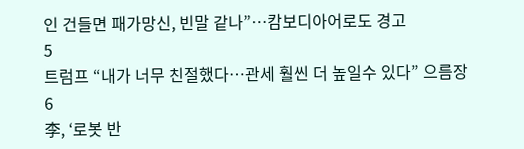인 건들면 패가망신, 빈말 같나”…캄보디아어로도 경고
5
트럼프 “내가 너무 친절했다…관세 훨씬 더 높일수 있다” 으름장
6
李, ‘로봇 반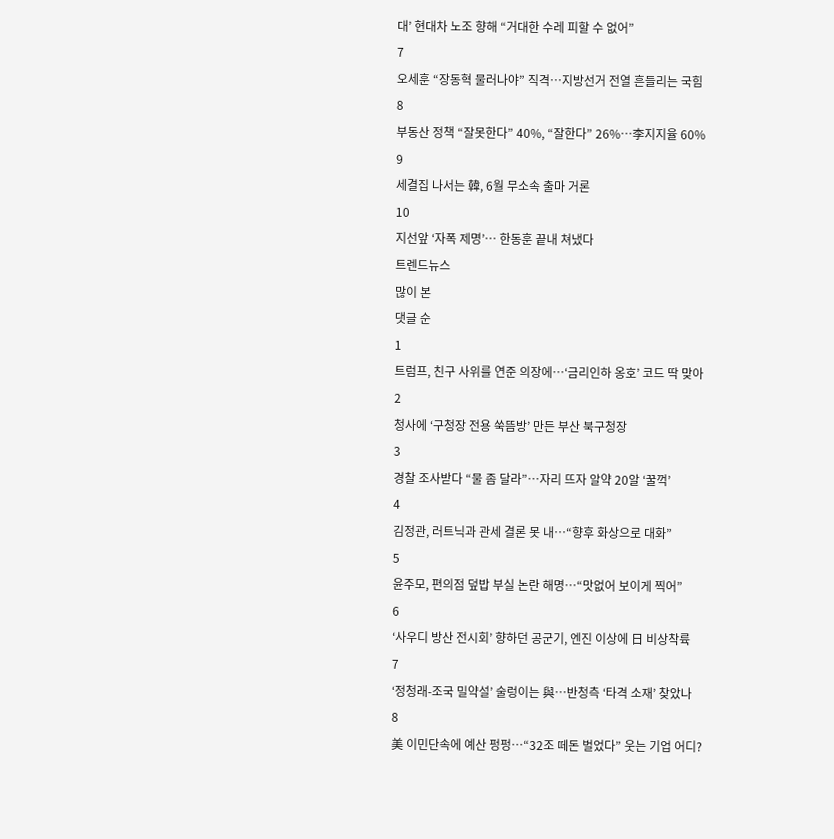대’ 현대차 노조 향해 “거대한 수레 피할 수 없어”
7
오세훈 “장동혁 물러나야” 직격…지방선거 전열 흔들리는 국힘
8
부동산 정책 “잘못한다” 40%, “잘한다” 26%…李지지율 60%
9
세결집 나서는 韓, 6월 무소속 출마 거론
10
지선앞 ‘자폭 제명’… 한동훈 끝내 쳐냈다
트렌드뉴스
많이 본
댓글 순
1
트럼프, 친구 사위를 연준 의장에…‘금리인하 옹호’ 코드 딱 맞아
2
청사에 ‘구청장 전용 쑥뜸방’ 만든 부산 북구청장
3
경찰 조사받다 “물 좀 달라”…자리 뜨자 알약 20알 ‘꿀꺽’
4
김정관, 러트닉과 관세 결론 못 내…“향후 화상으로 대화”
5
윤주모, 편의점 덮밥 부실 논란 해명…“맛없어 보이게 찍어”
6
‘사우디 방산 전시회’ 향하던 공군기, 엔진 이상에 日 비상착륙
7
‘정청래-조국 밀약설’ 술렁이는 與…반청측 ‘타격 소재’ 찾았나
8
美 이민단속에 예산 펑펑…“32조 떼돈 벌었다” 웃는 기업 어디?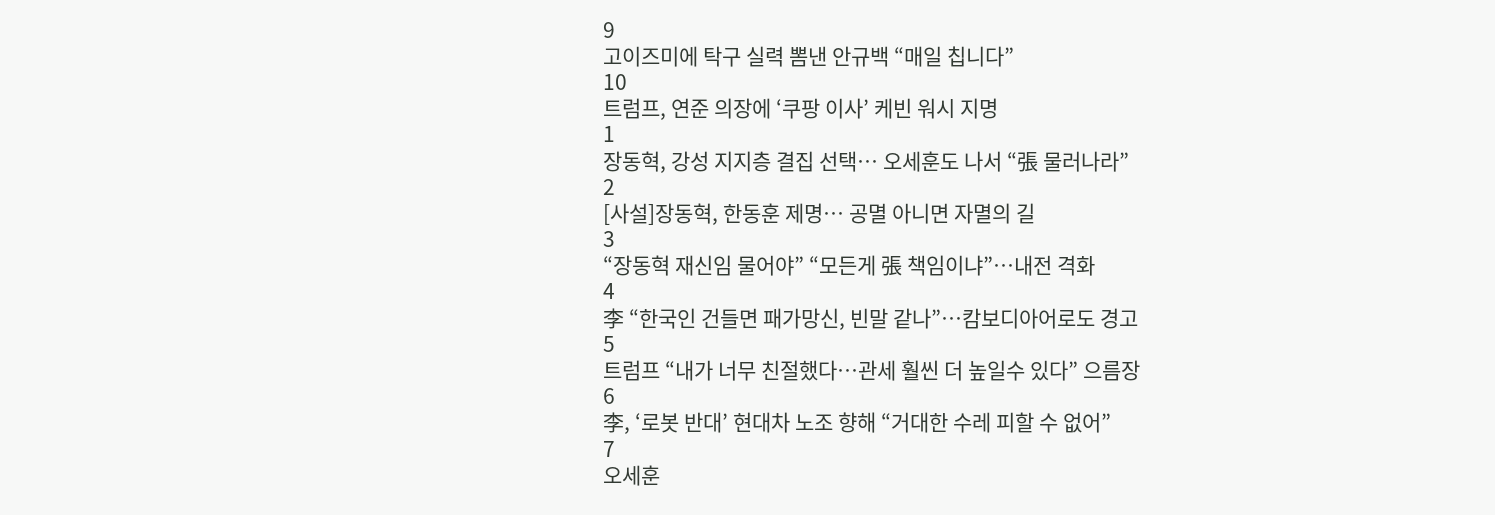9
고이즈미에 탁구 실력 뽐낸 안규백 “매일 칩니다”
10
트럼프, 연준 의장에 ‘쿠팡 이사’ 케빈 워시 지명
1
장동혁, 강성 지지층 결집 선택… 오세훈도 나서 “張 물러나라”
2
[사설]장동혁, 한동훈 제명… 공멸 아니면 자멸의 길
3
“장동혁 재신임 물어야” “모든게 張 책임이냐”…내전 격화
4
李 “한국인 건들면 패가망신, 빈말 같나”…캄보디아어로도 경고
5
트럼프 “내가 너무 친절했다…관세 훨씬 더 높일수 있다” 으름장
6
李, ‘로봇 반대’ 현대차 노조 향해 “거대한 수레 피할 수 없어”
7
오세훈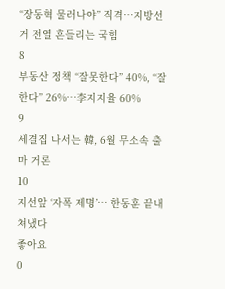“장동혁 물러나야” 직격…지방선거 전열 흔들리는 국힘
8
부동산 정책 “잘못한다” 40%, “잘한다” 26%…李지지율 60%
9
세결집 나서는 韓, 6월 무소속 출마 거론
10
지선앞 ‘자폭 제명’… 한동훈 끝내 쳐냈다
좋아요
0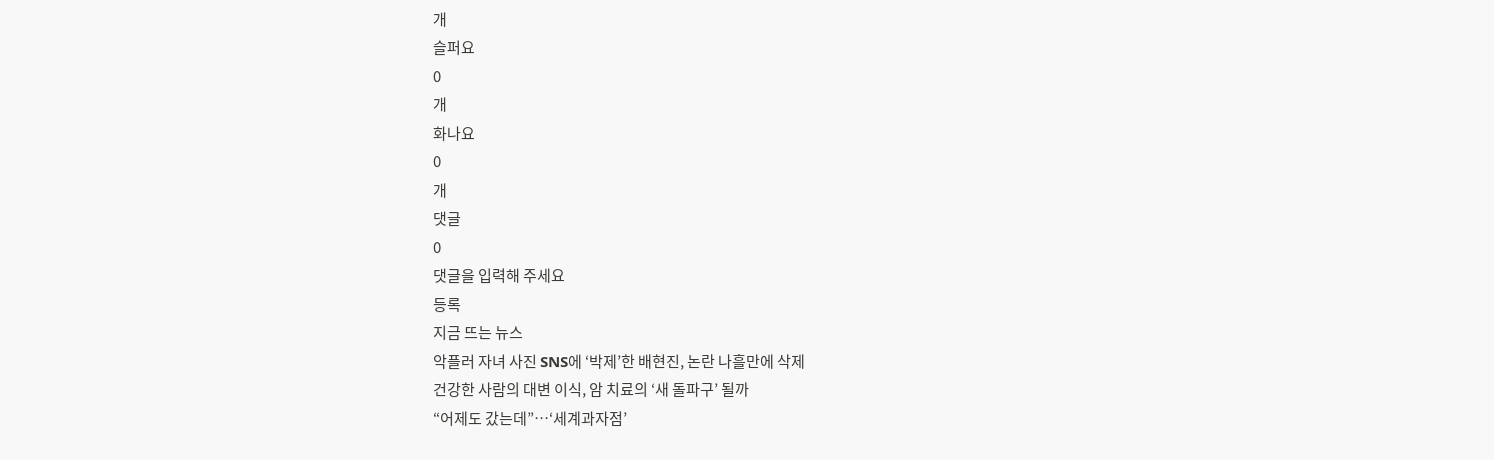개
슬퍼요
0
개
화나요
0
개
댓글
0
댓글을 입력해 주세요
등록
지금 뜨는 뉴스
악플러 자녀 사진 SNS에 ‘박제’한 배현진, 논란 나흘만에 삭제
건강한 사람의 대변 이식, 암 치료의 ‘새 돌파구’ 될까
“어제도 갔는데”…‘세계과자점’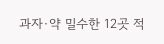과자·약 밀수한 12곳 적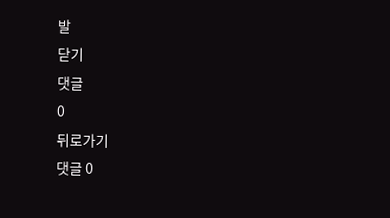발
닫기
댓글
0
뒤로가기
댓글 0